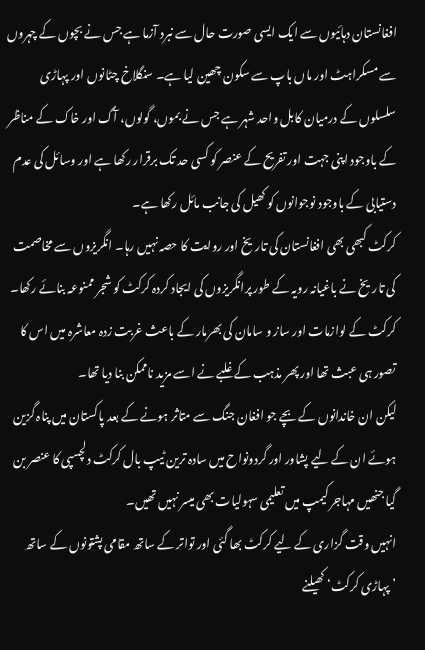افغانستان دہائیوں سے ایک ایسی صورت حال سے نبرد آزما ہے جس نے بچوں کے چہروں سے مسکراہٹ اور ماں باپ سے سکون چھین لیا ہے۔ سنگلاخ چٹانوں اور پہاڑی سلسلوں کے درمیان کابل واحد شہر ہے جس نے بموں، گولوں، آگ اور خاک کے مناظر کے باوجود اپنی جہت اور تفریح کے عنصر کو کسی حد تک برقرار رکھا ہے اور وسائل کی عدم دستیابی کے باوجود نوجوانوں کو کھیل کی جانب مائل رکھا ہے۔
کرکٹ کبھی بھی افغانستان کی تاریخ اور روایت کا حصہ نہیں رہا۔ انگریزوں سے مخاصمت کی تاریخ نے باغیانہ رویہ کے طور پرانگریزوں کی ایجاد کردہ کرکٹ کو شجر ممنوعہ بنائے رکھا۔
کرکٹ کے لوازمات اور ساز و سامان کی بھرمار کے باعث غربت زدہ معاشرہ میں اس کا تصور ہی عبث تھا اور پھر مذہب کے غلبے نے اسے مزید ناممکن بنا دیا تھا۔
لیکن ان خاندانوں کے بچے جو افغان جنگ سے متاثر ہونے کے بعد پاکستان میں پناہ گزین ہوئے ان کے لیے پشاور اور گردونواح میں سادہ ترین ٹیپ بال کرکٹ دلچسپی کا عنصر بن گیا جنھیں مہاجر کیمپ میں تعلیمی سہولیات بھی میسر نہیں تھیں۔
انہیں وقت گزاری کے لیے کرکٹ بھا گئی اور تواتر کے ساتھ مقامی پشتونوں کے ساتھ ’پہاڑی کرکٹ‘ کھیلنے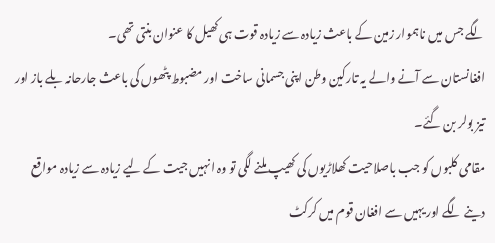لگے جس میں ناہموار زمین کے باعث زیادہ سے زیادہ قوت ہی کھیل کا عنوان بنتی تھی۔
افغانستان سے آنے والے یہ تارکین وطن اپنی جسمانی ساخت اور مضبوط پٹھوں کی باعث جارحانہ بلے باز اور تیز بولر بن گئے۔
مقامی کلبوں کو جب باصلاحیت کھلاڑیوں کی کھیپ ملنے لگی تو وہ انہیں جیت کے لیے زیادہ سے زیادہ مواقع دینے لگے اور یہیں سے افغان قوم میں کرکٹ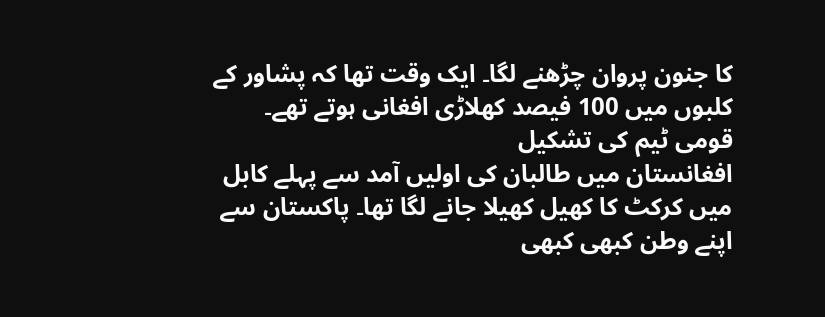کا جنون پروان چڑھنے لگا۔ ایک وقت تھا کہ پشاور کے کلبوں میں 100 فیصد کھلاڑی افغانی ہوتے تھے۔
قومی ٹیم کی تشکیل
افغانستان میں طالبان کی اولیں آمد سے پہلے کابل میں کرکٹ کا کھیل کھیلا جانے لگا تھا۔ پاکستان سے اپنے وطن کبھی کبھی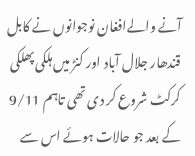آنے والےافغان نوجوانوں نے کابل قندھار جلال آباد اور کنڑ میں ہلکی پھلکی کرکٹ شروع کر دی تھی تاہم 9/11 کے بعد جو حالات ہوئے اس سے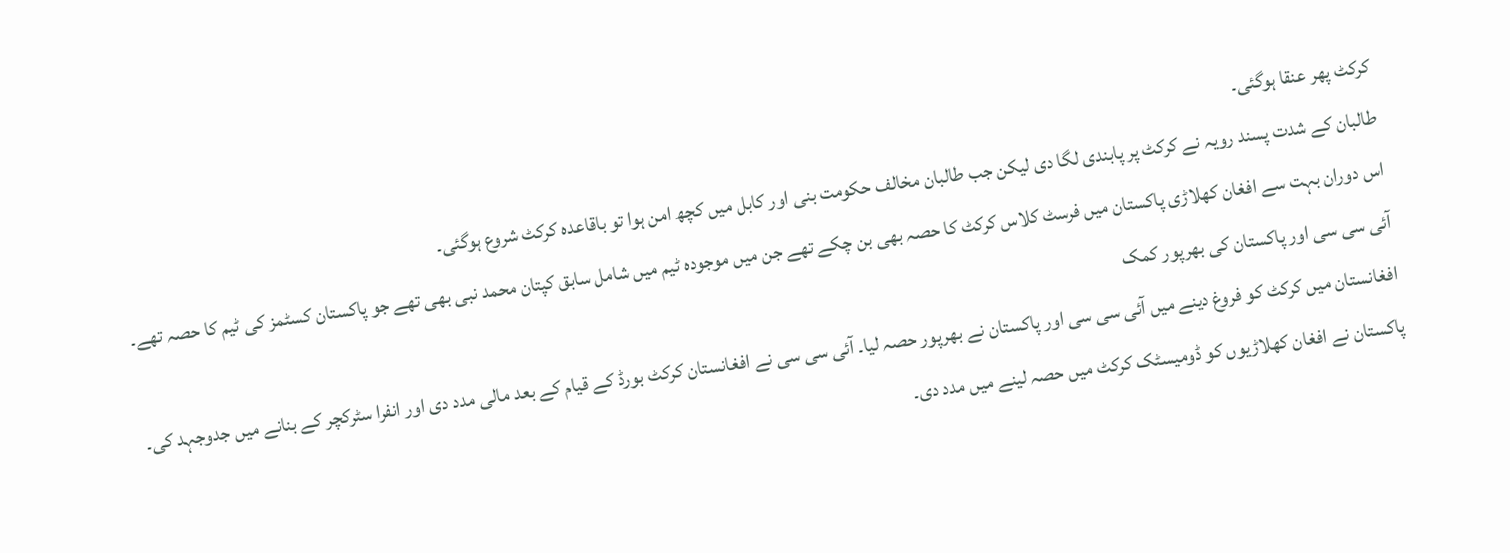کرکٹ پھر عنقا ہوگئی۔
طالبان کے شدت پسند رویہ نے کرکٹ پر پابندی لگا دی لیکن جب طالبان مخالف حکومت بنی اور کابل میں کچھ امن ہوا تو باقاعدہ کرکٹ شروع ہوگئی۔
اس دوران بہت سے افغان کھلاڑی پاکستان میں فرسٹ کلاس کرکٹ کا حصہ بھی بن چکے تھے جن میں موجودہ ٹیم میں شامل سابق کپتان محمد نبی بھی تھے جو پاکستان کسٹمز کی ٹیم کا حصہ تھے۔
آئی سی سی اور پاکستان کی بھرپور کمک
افغانستان میں کرکٹ کو فروغ دینے میں آئی سی سی اور پاکستان نے بھرپور حصہ لیا۔ آئی سی سی نے افغانستان کرکٹ بورڈ کے قیام کے بعد مالی مدد دی اور انفرا سٹرکچر کے بنانے میں جدوجہد کی۔
پاکستان نے افغان کھلاڑیوں کو ڈومیسٹک کرکٹ میں حصہ لینے میں مدد دی۔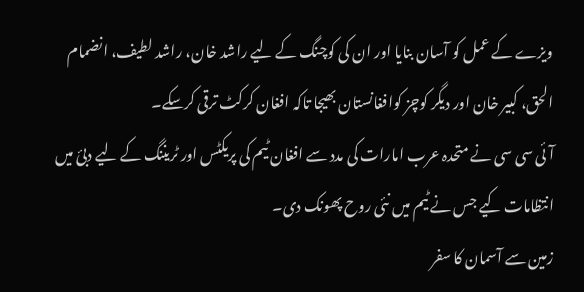ویزے کے عمل کو آسان بنایا اور ان کی کوچنگ کے لیے راشد خان، راشد لطیف، انضمام الحق، کبیر خان اور دیگر کوچز کوافغانستان بھیجا تاکہ افغان کرکٹ ترقی کرسکے۔
آئی سی سی نے متحدہ عرب امارات کی مدد سے افغان ٹیم کی پریکٹس اور ٹریننگ کے لیے دبئ میں انتظامات کیے جس نے ٹیم میں نئی روح پھونک دی۔
زمین سے آسمان کا سفر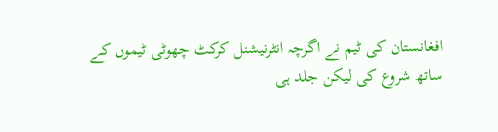افغانستان کی ٹیم نے اگرچہ انٹرنیشنل کرکٹ چھوٹی ٹیموں کے ساتھ شروع کی لیکن جلد ہی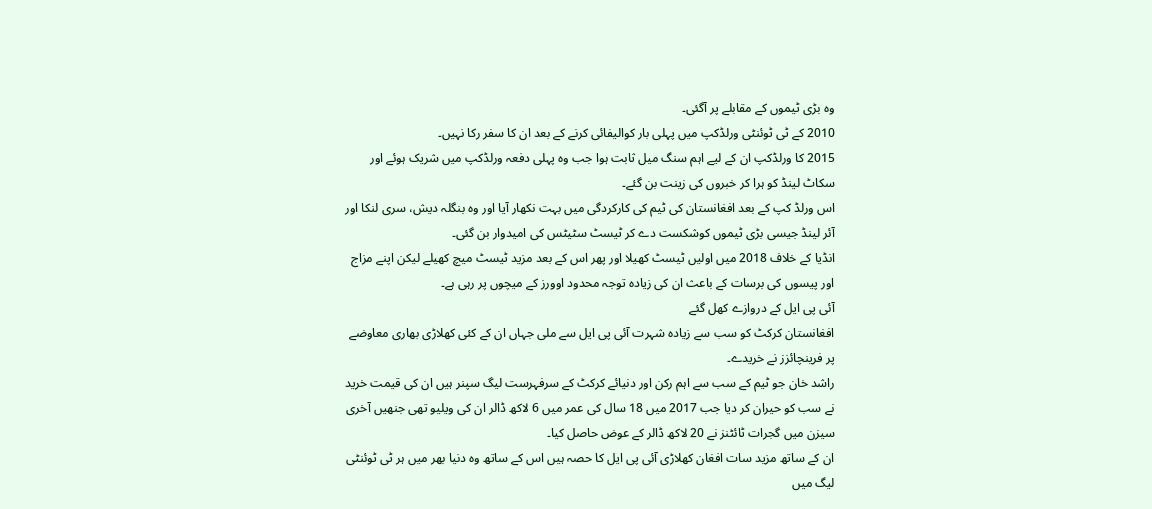وہ بڑی ٹیموں کے مقابلے پر آگئی۔
2010 کے ٹی ٹوئنٹی ورلڈکپ میں پہلی بار کوالیفائی کرنے کے بعد ان کا سفر رکا نہیں۔
2015 کا ورلڈکپ ان کے لیے اہم سنگ میل ثابت ہوا جب وہ پہلی دفعہ ورلڈکپ میں شریک ہوئے اور سکاٹ لینڈ کو ہرا کر خبروں کی زینت بن گئے۔
اس ورلڈ کپ کے بعد افغانستان کی ٹیم کی کارکردگی میں بہت نکھار آیا اور وہ بنگلہ دیش، سری لنکا اور آئر لینڈ جیسی بڑی ٹیموں کوشکست دے کر ٹیسٹ سٹیٹس کی امیدوار بن گئی۔
انڈیا کے خلاف 2018 میں اولیں ٹیسٹ کھیلا اور پھر اس کے بعد مزید ٹیسٹ میچ کھیلے لیکن اپنے مزاج اور پیسوں کی برسات کے باعث ان کی زیادہ توجہ محدود اوورز کے میچوں پر رہی ہے۔
آئی پی ایل کے دروازے کھل گئے
افغانستان کرکٹ کو سب سے زیادہ شہرت آئی پی ایل سے ملی جہاں ان کے کئی کھلاڑی بھاری معاوضے پر فرینچائزز نے خریدے۔
راشد خان جو ٹیم کے سب سے اہم رکن اور دنیائے کرکٹ کے سرفہرست لیگ سپنر ہیں ان کی قیمت خرید نے سب کو حیران کر دیا جب 2017 میں 18 سال کی عمر میں 6 لاکھ ڈالر ان کی ویلیو تھی جنھیں آخری سیزن میں گجرات ٹائٹنز نے 20 لاکھ ڈالر کے عوض حاصل کیا۔
ان کے ساتھ مزید سات افغان کھلاڑی آئی پی ایل کا حصہ ہیں اس کے ساتھ وہ دنیا بھر میں ہر ٹی ٹوئنٹی لیگ میں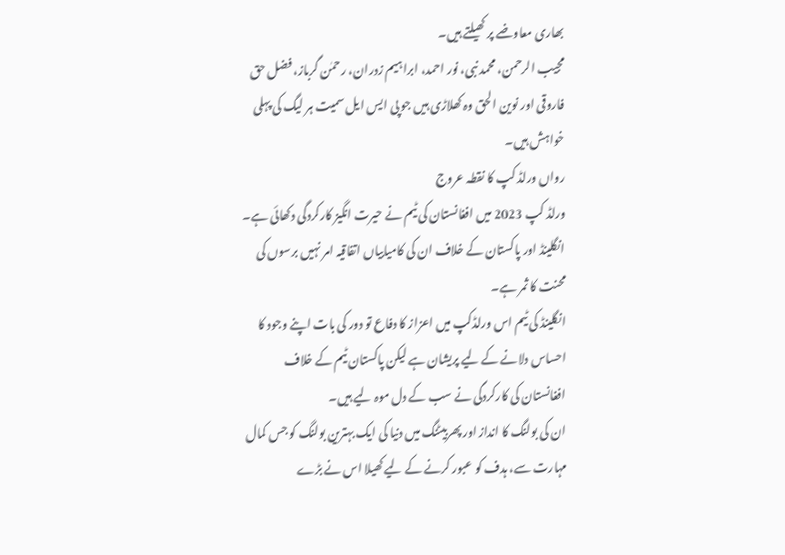بھاری معاوضے پر کھیلتے ہیں۔
مجیب الرحمن، محمد نبی، نور احمد، ابراہیم زدران، رحمٰن گرباز، فضل حق فاروقی اور نوین الحق وہ کھلاڑی ہیں جو پی ایس ایل سمیت ہر لیگ کی پہلی خواہش ہیں۔
رواں ورلڈ کپ کا نقطہ عروج
ورلڈ کپ 2023 میں افغانستان کی ٹیم نے حیرت انگیز کارکردگی دکھائی ہے۔ انگلینڈ اور پاکستان کے خلاف ان کی کامیابیاں اتفاقیہ امر نہیں برسوں کی محنت کا ثمر ہے۔
انگلینڈ کی ٹیم اس ورلڈکپ میں اعزاز کا دفاع تو دور کی بات اپنے وجود کا احساس دلانے کے لیے پریشان ہے لیکن پاکستان ٹیم کے خلاف افغانستان کی کارکردگی نے سب کے دل موہ لیے ہیں۔
ان کی بولنگ کا انداز اور پھربیٹنگ میں دنیا کی ایک بہترین بولنگ کو جس کمال مہارت سے، ہدف کو عبور کرنے کے لیے کھیلا اس نے بڑے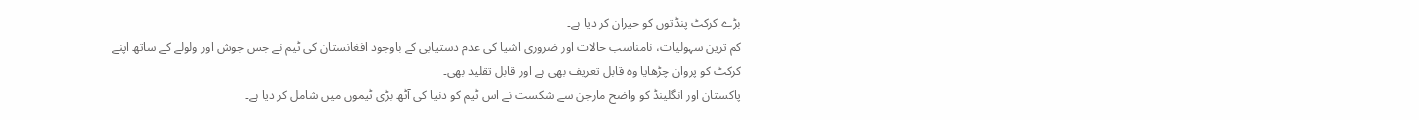بڑے کرکٹ پنڈتوں کو حیران کر دیا ہے۔
کم ترین سہولیات، نامناسب حالات اور ضروری اشیا کی عدم دستیابی کے باوجود افغانستان کی ٹیم نے جس جوش اور ولولے کے ساتھ اپنے کرکٹ کو پروان چڑھایا وہ قابل تعریف بھی ہے اور قابل تقلید بھی۔
پاکستان اور انگلینڈ کو واضح مارجن سے شکست نے اس ٹیم کو دنیا کی آٹھ بڑی ٹیموں میں شامل کر دیا ہے۔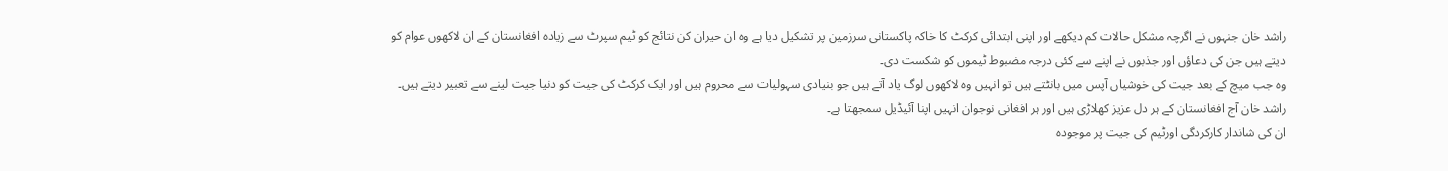راشد خان جنہوں نے اگرچہ مشکل حالات کم دیکھے اور اپنی ابتدائی کرکٹ کا خاکہ پاکستانی سرزمین پر تشکیل دیا ہے وہ ان حیران کن نتائج کو ٹیم سپرٹ سے زیادہ افغانستان کے ان لاکھوں عوام کو دیتے ہیں جن کی دعاؤں اور جذبوں نے اپنے سے کئی درجہ مضبوط ٹیموں کو شکست دی۔
وہ جب میچ کے بعد جیت کی خوشیاں آپس میں بانٹتے ہیں تو انہیں وہ لاکھوں لوگ یاد آتے ہیں جو بنیادی سہولیات سے محروم ہیں اور ایک کرکٹ کی جیت کو دنیا جیت لینے سے تعبیر دیتے ہیں۔
راشد خان آج افغانستان کے ہر دل عزیز کھلاڑی ہیں اور ہر افغانی نوجوان انہیں اپنا آئیڈیل سمجھتا ہے۔
ان کی شاندار کارکردگی اورٹیم کی جیت پر موجودہ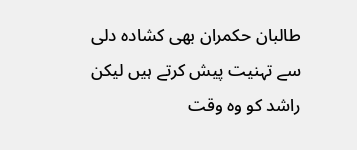طالبان حکمران بھی کشادہ دلی سے تہنیت پیش کرتے ہیں لیکن راشد کو وہ وقت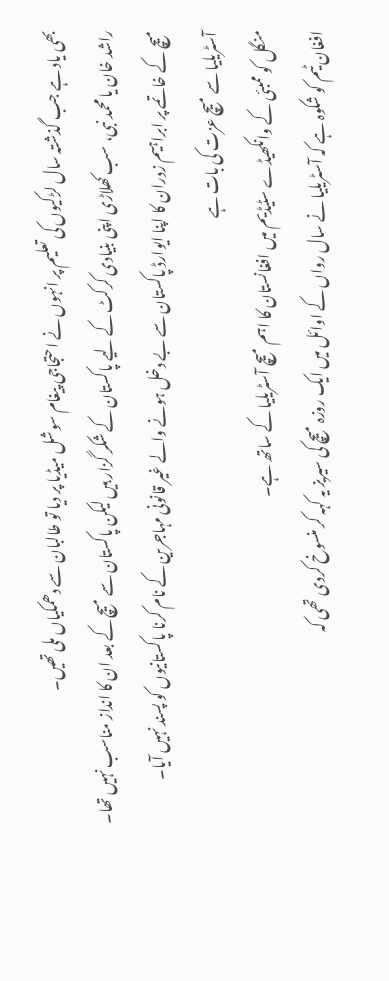بھی یاد ہے جب گذشتہ سال لڑکیوں کی تعلیم پر انہوں نے احتجاجی پیغام سوشل میڈیا پر دیا تو طالبان سے دھمکیاں ملی تھیں۔
راشد خان یا محمد نبی، سب کھلاڑی اپنی بنیادی کرکٹ کے لیے پاکستان کے شکر گزار ہیں لیکن پاکستان سے میچ کے بعد ان کا انداز مناسب نہیں تھا۔
میچ کے خاتمے پر ابراہیم زدران کا اپنا ایوارڈ پاکستان سے بے دخل ہونے والے غیر قانونی مہاجرین کے نام کرنا پاکستانیوں کو پسند نہیں آیا۔
آسٹریلیا سے میچ عزت کی بات ہے
منگل کو ممبئی کے وانکھیڈے سٹیڈیم میں افغانستان کا اہم میچ آسٹریلیا کے ساتھ ہے۔
افغان ٹیم کو شکوہ ہے کہ آسٹریلیا نے سال رواں کے اوائل میں ایک روزہ میچ کی سیریز یہ کہہ کر منسوخ کردی تھی کہ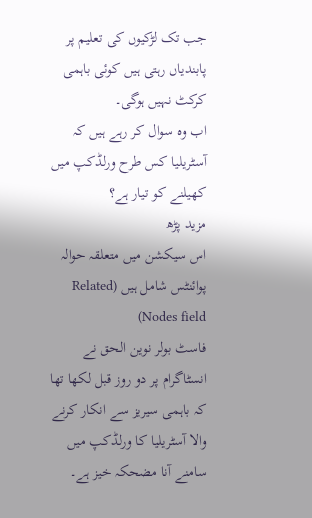جب تک لڑکیوں کی تعلیم پر پابندیاں رہتی ہیں کوئی باہمی کرکٹ نہیں ہوگی۔
اب وہ سوال کر رہے ہیں کہ آسٹریلیا کس طرح ورلڈکپ میں کھیلنے کو تیار ہے؟
مزید پڑھ
اس سیکشن میں متعلقہ حوالہ پوائنٹس شامل ہیں (Related Nodes field)
فاسٹ بولر نوین الحق نے انسٹاگرام پر دو روز قبل لکھا تھا کہ باہمی سیریز سے انکار کرنے والا آسٹریلیا کا ورلڈکپ میں سامنے آنا مضحکہ خیز ہے۔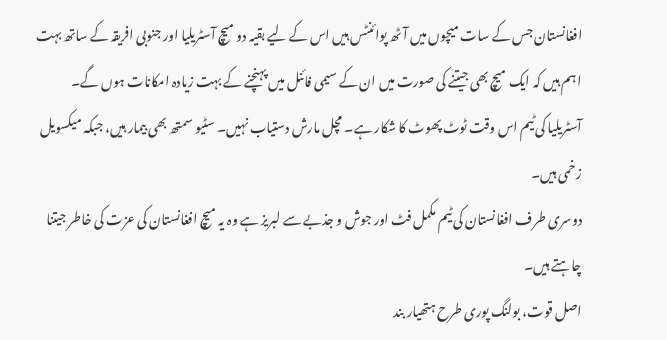افغانستان جس کے سات میچوں میں آٹھ پوائنٹس ہیں اس کے لیے بقیہ دو میچ آسٹریلیا اور جنوبی افریقہ کے ساتھ بہت اہم ہیں کہ ایک میچ بھی جیتنے کی صورت میں ان کے سیمی فائنل میں پہنچنے کے بہت زیادہ امکانات ہوں گے۔
آسٹریلیا کی ٹیم اس وقت ٹوٹ پھوٹ کا شکار ہے۔ مچل مارش دستیاب نہیں۔ سٹیو سمتھ بھی بیمار ہیں، جبکہ میکسویل زخمی ہیں۔
دوسری طرف افغانستان کی ٹیم مکمل فٹ اور جوش و جذبے سے لبریز ہے وہ یہ میچ افغانستان کی عزت کی خاطر جیتنا چاہتے ہیں۔
اصل قوت، بولنگ پوری طرح ہتھیار بند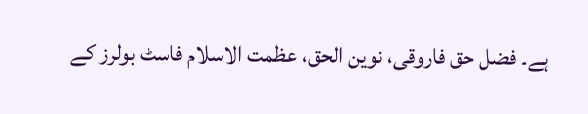ہے۔ فضل حق فاروقی، نوین الحق، عظمت الاسلام فاسٹ بولرز کے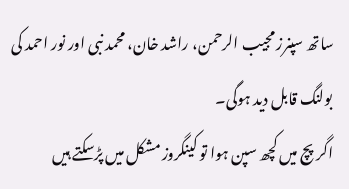ساتھ سپنرز مجیب الرحمن، راشد خان، محمد نبی اور نور احمد کی بولنگ قابل دید ہوگی۔
اگر پچ میں کچھ سپن ہوا تو کینگروز مشکل میں پڑسکتے ہیں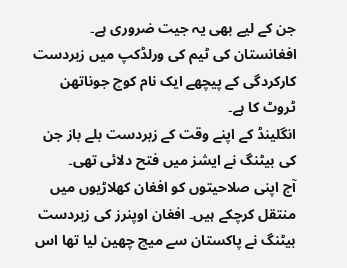جن کے لیے بھی یہ جیت ضروری ہے۔
افغانستان کی ٹیم کی ورلڈکپ میں زبردست کارکردگی کے پیچھے ایک نام کوچ جوناتھن ٹروٹ کا ہے۔
انگلینڈ کے اپنے وقت کے زبردست بلے باز جن کی بیٹنگ نے ایشز میں فتح دلائی تھی۔
آج اپنی صلاحیتوں کو افغان کھلاڑیوں میں منتقل کرچکے ہیں۔ افغان اوپنرز کی زبردست بیٹنگ نے پاکستان سے میچ چھین لیا تھا اس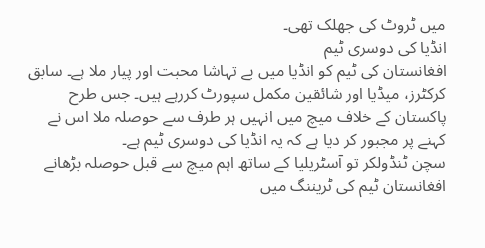میں ٹروٹ کی جھلک تھی۔
انڈیا کی دوسری ٹیم
افغانستان کی ٹیم کو انڈیا میں بے تہاشا محبت اور پیار ملا ہے۔ سابق کرکٹرز، میڈیا اور شائقین مکمل سپورٹ کررہے ہیں۔ جس طرح پاکستان کے خلاف میچ میں انہیں ہر طرف سے حوصلہ ملا اس نے کہنے پر مجبور کر دیا ہے کہ یہ انڈیا کی دوسری ٹیم ہے۔
سچن ٹنڈولکر تو آسٹریلیا کے ساتھ اہم میچ سے قبل حوصلہ بڑھانے افغانستان ٹیم کی ٹریننگ میں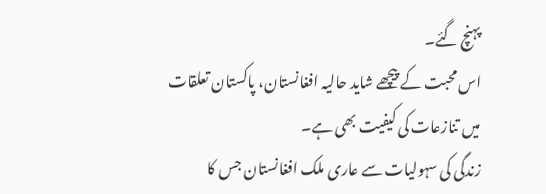پہنچ گئے۔
اس محبت کے پیچھے شاید حالیہ افغانستان، پاکستان تعلقات میں تنازعات کی کیفیت بھی ہے۔
زندگی کی سہولیات سے عاری ملک افغانستان جس کا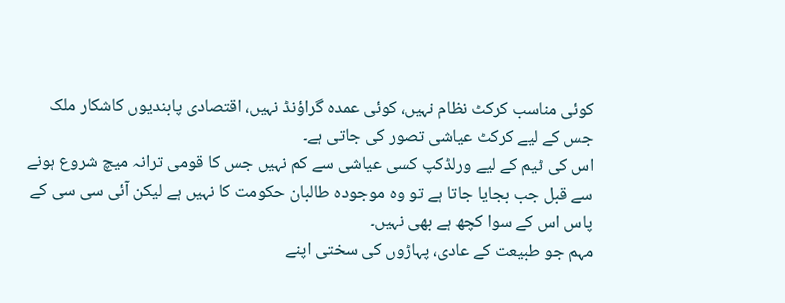کوئی مناسب کرکٹ نظام نہیں، کوئی عمدہ گراؤنڈ نہیں، اقتصادی پابندیوں کاشکار ملک جس کے لیے کرکٹ عیاشی تصور کی جاتی ہے۔
اس کی ٹیم کے لیے ورلڈکپ کسی عیاشی سے کم نہیں جس کا قومی ترانہ میچ شروع ہونے سے قبل جب بجایا جاتا ہے تو وہ موجودہ طالبان حکومت کا نہیں ہے لیکن آئی سی سی کے پاس اس کے سوا کچھ ہے بھی نہیں۔
مہم جو طبیعت کے عادی، پہاڑوں کی سختی اپنے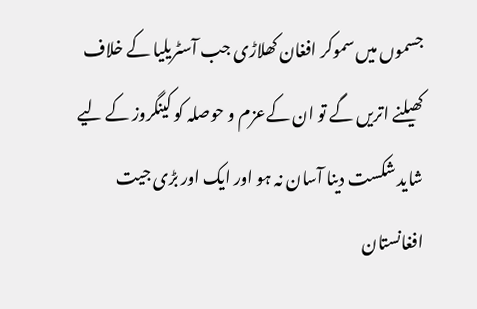جسموں میں سموکر افغان کھلاڑی جب آسٹریلیا کے خلاف کھیلنے اتریں گے تو ان کےعزم و حوصلہ کو کینگروز کے لیے شاید شکست دینا آسان نہ ہو اور ایک اور بڑی جیت افغانستان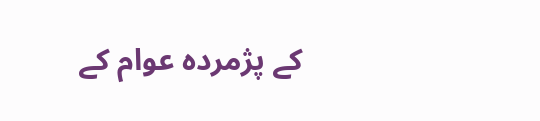کے پژمردہ عوام کے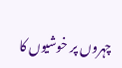چہروں پر خوشیوں کا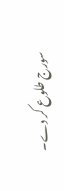سورج طلوع کر دے۔